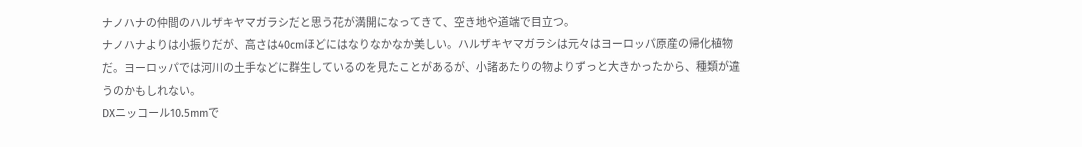ナノハナの仲間のハルザキヤマガラシだと思う花が満開になってきて、空き地や道端で目立つ。
ナノハナよりは小振りだが、高さは40cmほどにはなりなかなか美しい。ハルザキヤマガラシは元々はヨーロッパ原産の帰化植物だ。ヨーロッパでは河川の土手などに群生しているのを見たことがあるが、小諸あたりの物よりずっと大きかったから、種類が違うのかもしれない。
DXニッコール10.5mmで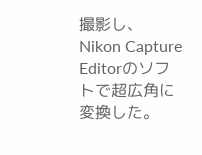撮影し、Nikon Capture Editorのソフトで超広角に変換した。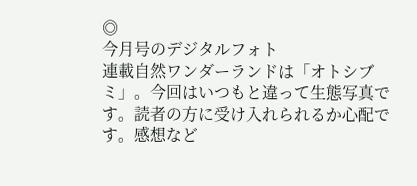◎
今月号のデジタルフォト
連載自然ワンダーランドは「オトシブミ」。今回はいつもと違って生態写真です。読者の方に受け入れられるか心配です。感想など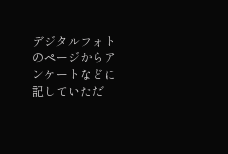デジタルフォトのページからアンケートなどに記していただ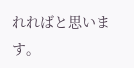れればと思います。